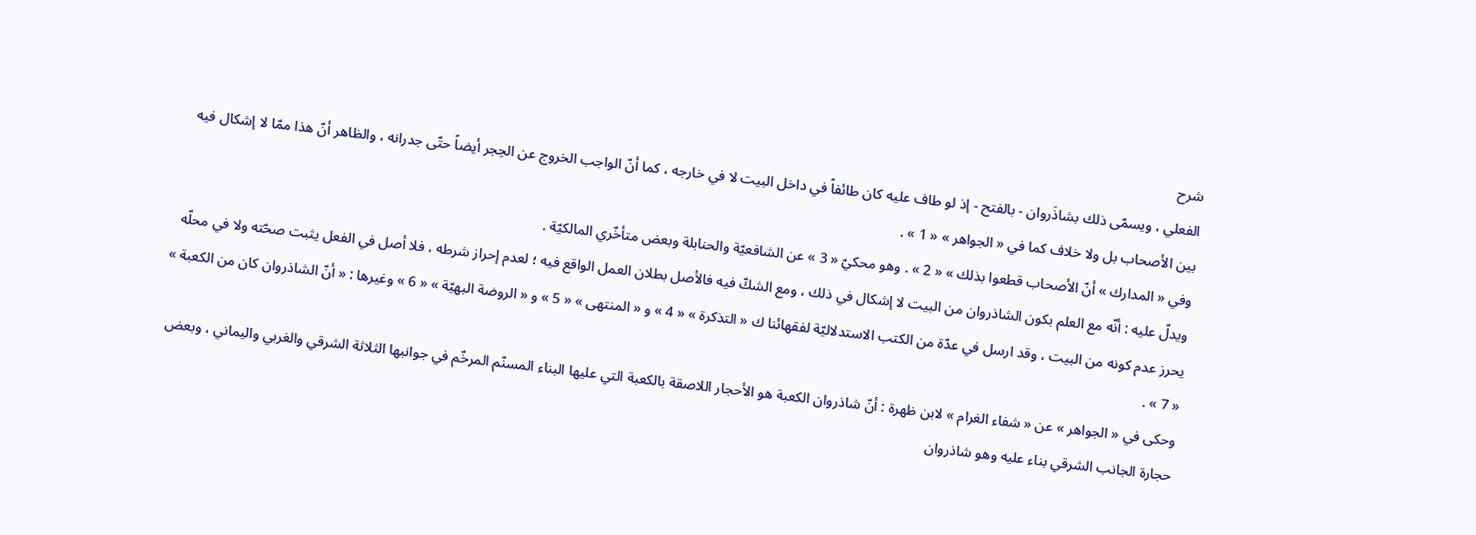شرح
الفعلي ، ويسمّى ذلك بشاذَروان - بالفتح - إذ لو طاف عليه كان طائفاً في داخل البيت لا في خارجه ، كما أنّ الواجب الخروج عن الحِجر أيضاً حتّى جدرانه ، والظاهر أنّ هذا ممّا لا إشكال فيه بين الأصحاب بل ولا خلاف كما في « الجواهر » « 1 » .
وفي « المدارك » أنّ الأصحاب قطعوا بذلك » « 2 » . وهو محكيّ « 3 » عن الشافعيّة والحنابلة وبعض متأخّري المالكيّة .
ويدلّ عليه : أنّه مع العلم بكون الشاذروان من البيت لا إشكال في ذلك ، ومع الشكّ فيه فالأصل بطلان العمل الواقع فيه ؛ لعدم إحراز شرطه ، فلا أصل في الفعل يثبت صحّته ولا في محلّه يحرز عدم كونه من البيت ، وقد ارسل في عدّة من الكتب الاستدلاليّة لفقهائنا ك « التذكرة » « 4 » و « المنتهى » « 5 » و « الروضة البهيّة » « 6 » وغيرها : « أنّ الشاذروان كان من الكعبة » « 7 » .
وحكى في « الجواهر » عن « شفاء الغرام » لابن ظهرة : أنّ شاذروان الكعبة هو الأحجار اللاصقة بالكعبة التي عليها البناء المسنّم المرخّم في جوانبها الثلاثة الشرقي والغربي واليماني ، وبعض حجارة الجانب الشرقي بناء عليه وهو شاذروان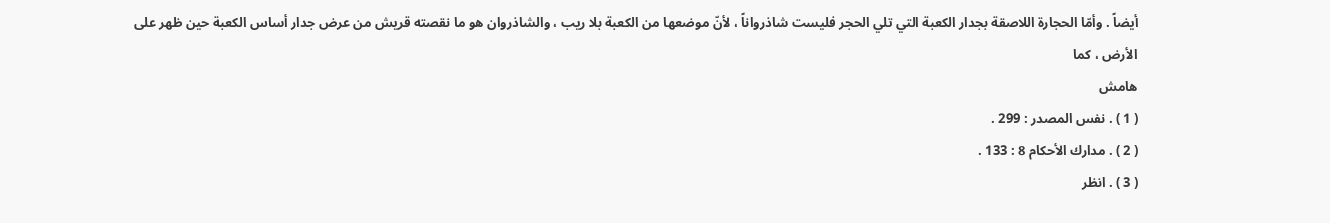أيضاً . وأمّا الحجارة اللاصقة بجدار الكعبة التي تلي الحجر فليست شاذرواناً ، لأنّ موضعها من الكعبة بلا ريب ، والشاذروان هو ما نقصته قريش من عرض جدار أساس الكعبة حين ظهر على الأرض ، كما
هامش
( 1 ) . نفس المصدر : 299 .
( 2 ) . مدارك الأحكام 8 : 133 .
( 3 ) . انظر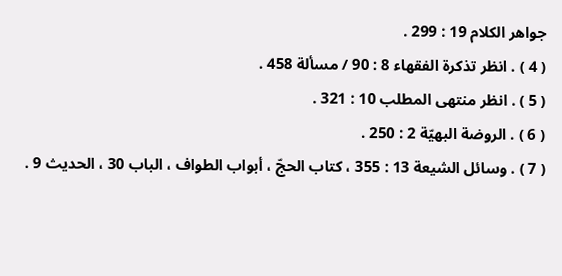جواهر الكلام 19 : 299 .
( 4 ) . انظر تذكرة الفقهاء 8 : 90 / مسألة 458 .
( 5 ) . انظر منتهى المطلب 10 : 321 .
( 6 ) . الروضة البهيّة 2 : 250 .
( 7 ) . وسائل الشيعة 13 : 355 ، كتاب الحجّ ، أبواب الطواف ، الباب 30 ، الحديث 9 .